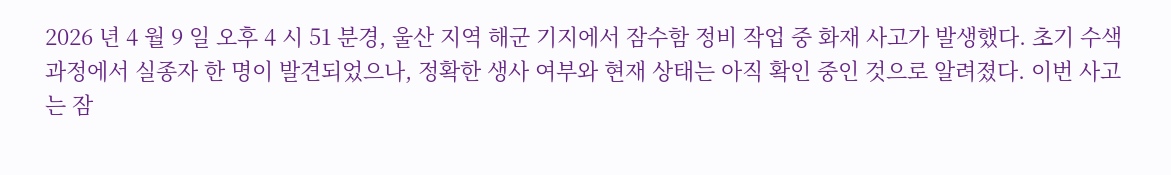2026 년 4 월 9 일 오후 4 시 51 분경, 울산 지역 해군 기지에서 잠수함 정비 작업 중 화재 사고가 발생했다. 초기 수색 과정에서 실종자 한 명이 발견되었으나, 정확한 생사 여부와 현재 상태는 아직 확인 중인 것으로 알려졌다. 이번 사고는 잠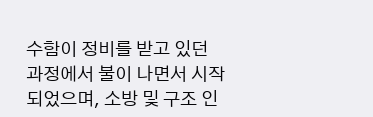수함이 정비를 받고 있던 과정에서 불이 나면서 시작되었으며, 소방 및 구조 인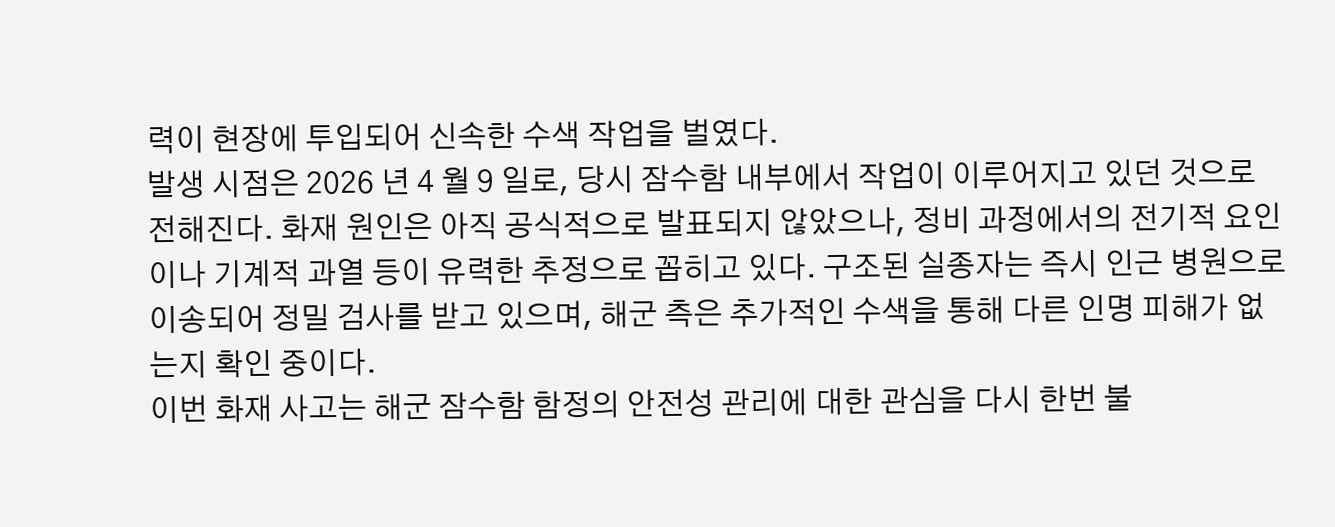력이 현장에 투입되어 신속한 수색 작업을 벌였다.
발생 시점은 2026 년 4 월 9 일로, 당시 잠수함 내부에서 작업이 이루어지고 있던 것으로 전해진다. 화재 원인은 아직 공식적으로 발표되지 않았으나, 정비 과정에서의 전기적 요인이나 기계적 과열 등이 유력한 추정으로 꼽히고 있다. 구조된 실종자는 즉시 인근 병원으로 이송되어 정밀 검사를 받고 있으며, 해군 측은 추가적인 수색을 통해 다른 인명 피해가 없는지 확인 중이다.
이번 화재 사고는 해군 잠수함 함정의 안전성 관리에 대한 관심을 다시 한번 불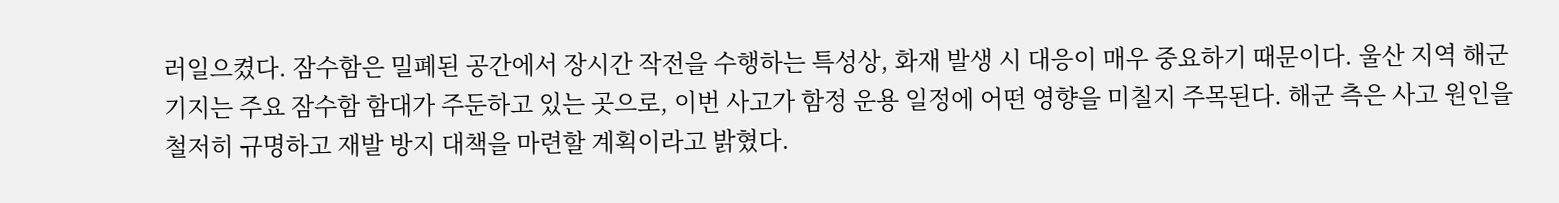러일으켰다. 잠수함은 밀폐된 공간에서 장시간 작전을 수행하는 특성상, 화재 발생 시 대응이 매우 중요하기 때문이다. 울산 지역 해군 기지는 주요 잠수함 함대가 주둔하고 있는 곳으로, 이번 사고가 함정 운용 일정에 어떤 영향을 미칠지 주목된다. 해군 측은 사고 원인을 철저히 규명하고 재발 방지 대책을 마련할 계획이라고 밝혔다.